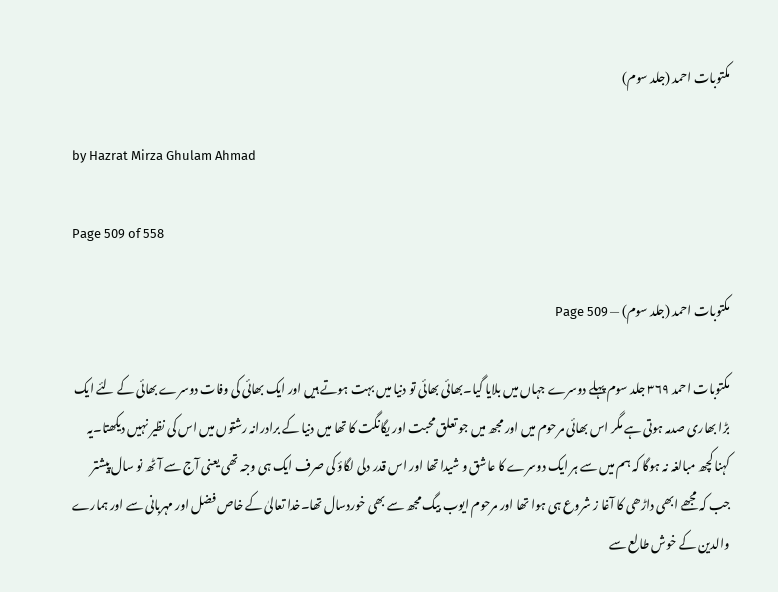مکتوبات احمد (جلد سوم)

by Hazrat Mirza Ghulam Ahmad

Page 509 of 558

مکتوبات احمد (جلد سوم) — Page 509

مکتوبات احمد ۳۶۹ جلد سوم پہلے دوسرے جہاں میں بلایا گیا۔بھائی بھائی تو دنیا میں بہت ہوتے ہیں اور ایک بھائی کی وفات دوسرے بھائی کے لئے ایک بڑا بھاری صدمہ ہوتی ہے مگر اس بھائی مرحوم میں اور مجھ میں جو تعلق محبت اور یگانگت کا تھا میں دنیا کے برادرانہ رشتوں میں اس کی نظیر نہیں دیکھتا۔یہ کہنا کچھ مبالغہ نہ ہوگا کہ ہم میں سے ہر ایک دوسرے کا عاشق و شیدا تھا اور اس قدر دلی لگاؤ کی صرف ایک ہی وجہ تھی یعنی آج سے آٹھ نو سال پیشتر جب کہ مجھے ابھی داڑھی کا آغا ز شروع ہی ہوا تھا اور مرحوم ایوب بیگ مجھ سے بھی خوردسال تھا۔خدا تعالیٰ کے خاص فضل اور مہربانی سے اور ہمارے والدین کے خوش طالع سے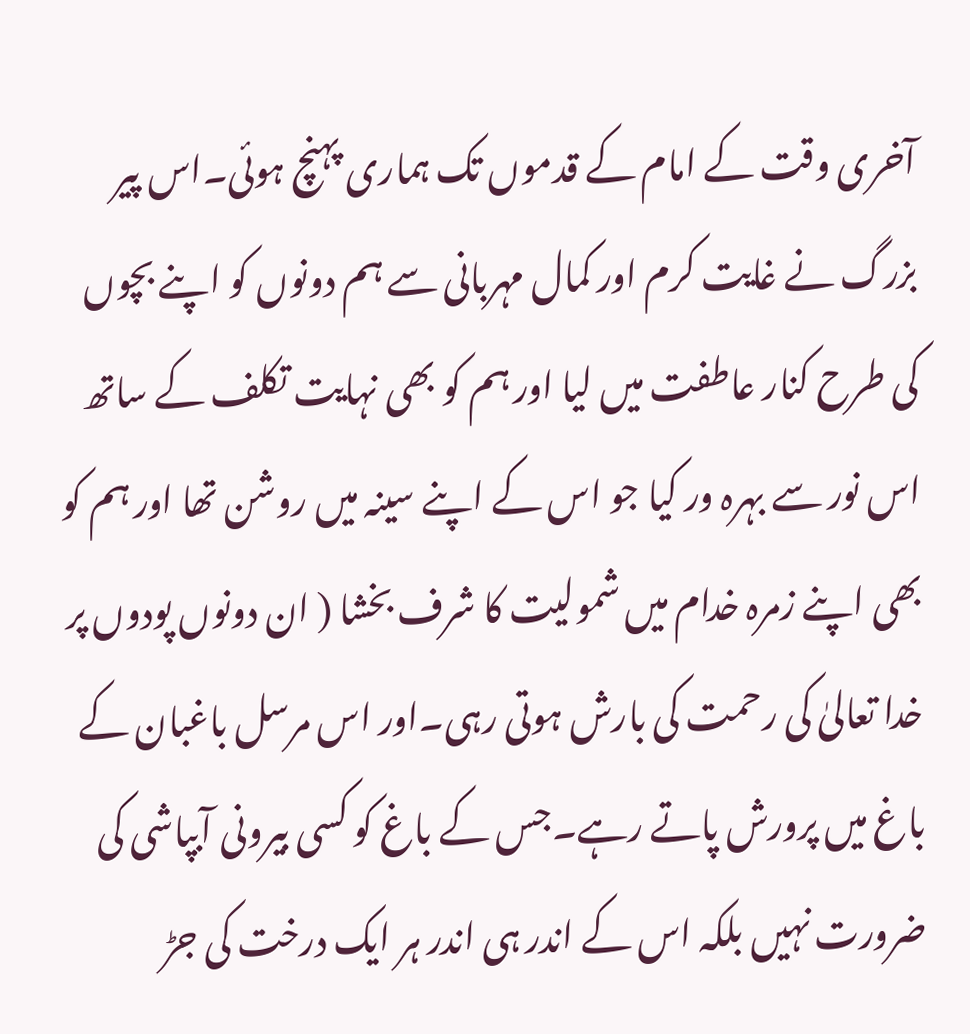آخری وقت کے امام کے قدموں تک ہماری پہنچ ہوئی۔اس پیر بزرگ نے غایت کرم اور کمال مہربانی سے ہم دونوں کو اپنے بچوں کی طرح کنار عاطفت میں لیا اور ہم کو بھی نہایت تکلف کے ساتھ اس نور سے بہرہ ور کیا جو اس کے اپنے سینہ میں روشن تھا اور ہم کو بھی اپنے زمرہ خدام میں شمولیت کا شرف بخشا ( ان دونوں پودوں پر خدا تعالیٰ کی رحمت کی بارش ہوتی رہی۔اور اس مرسل باغبان کے باغ میں پرورش پاتے رہے۔جس کے باغ کو کسی بیرونی آبپاشی کی ضرورت نہیں بلکہ اس کے اندر ہی اندر ہر ایک درخت کی جڑ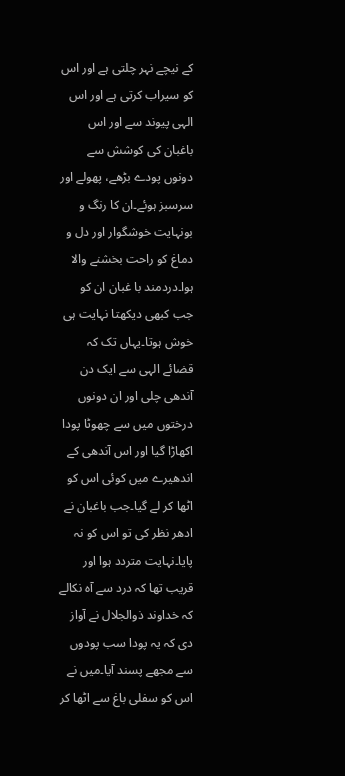کے نیچے نہر چلتی ہے اور اس کو سیراب کرتی ہے اور اس الہی پیوند سے اور اس باغبان کی کوشش سے دونوں پودے بڑھے، پھولے اور سرسبز ہوئے۔ان کا رنگ و بونہایت خوشگوار اور دل و دماغ کو راحت بخشنے والا ہوا۔دردمند با غبان ان کو جب کبھی دیکھتا نہایت ہی خوش ہوتا۔یہاں تک کہ قضائے الہی سے ایک دن آندھی چلی اور ان دونوں درختوں میں سے چھوٹا پودا اکھاڑا گیا اور اس آندھی کے اندھیرے میں کوئی اس کو اٹھا کر لے گیا۔جب باغبان نے ادھر نظر کی تو اس کو نہ پایا۔نہایت متردد ہوا اور قریب تھا کہ درد سے آہ نکالے کہ خداوند ذوالجلال نے آواز دی کہ یہ پودا سب پودوں سے مجھے پسند آیا۔میں نے اس کو سفلی باغ سے اٹھا کر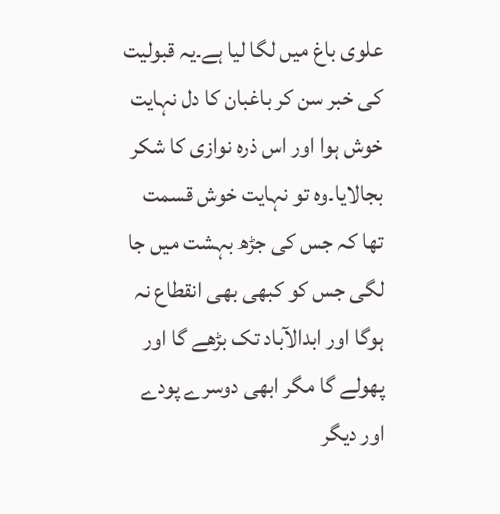علوی باغ میں لگا لیا ہے۔یہ قبولیت کی خبر سن کر باغبان کا دل نہایت خوش ہوا اور اس ذرہ نوازی کا شکر بجالایا۔وہ تو نہایت خوش قسمت تھا کہ جس کی جڑھ بہشت میں جا لگی جس کو کبھی بھی انقطاع نہ ہوگا اور ابدالآباد تک بڑھے گا اور پھولے گا مگر ابھی دوسرے پودے اور دیگر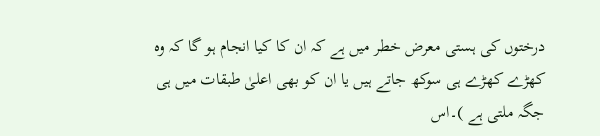درختوں کی ہستی معرض خطر میں ہے کہ ان کا کیا انجام ہو گا کہ وہ کھڑے کھڑے ہی سوکھ جاتے ہیں یا ان کو بھی اعلیٰ طبقات میں ہی جگہ ملتی ہے )۔اس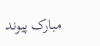مبارک پیوند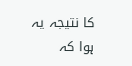کا نتیجہ یہ ہوا کہ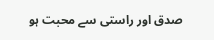صدق اور راستی سے محبت ہو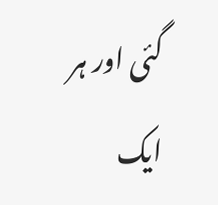گئی اور ہر ایک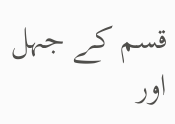قسم کے جہل اور